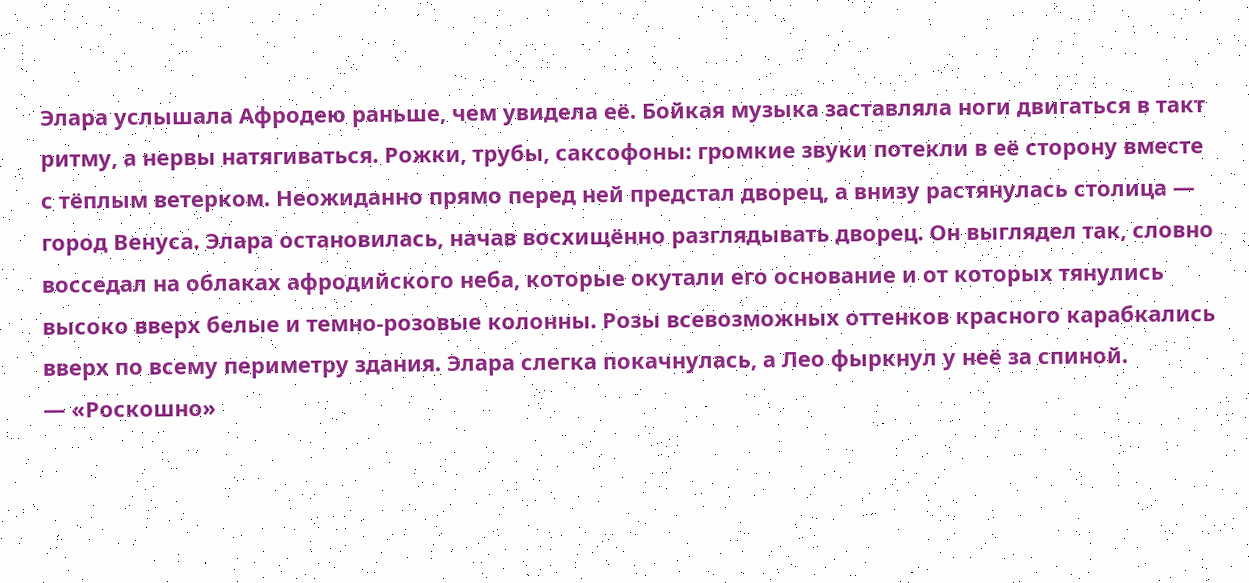Элара услышала Афродею раньше, чем увидела её. Бойкая музыка заставляла ноги двигаться в такт ритму, а нервы натягиваться. Рожки, трубы, саксофоны: громкие звуки потекли в её сторону вместе с тёплым ветерком. Неожиданно прямо перед ней предстал дворец, а внизу растянулась столица — город Венуса. Элара остановилась, начав восхищённо разглядывать дворец. Он выглядел так, словно восседал на облаках афродийского неба, которые окутали его основание и от которых тянулись высоко вверх белые и темно-розовые колонны. Розы всевозможных оттенков красного карабкались вверх по всему периметру здания. Элара слегка покачнулась, а Лео фыркнул у неё за спиной.
— «Роскошно»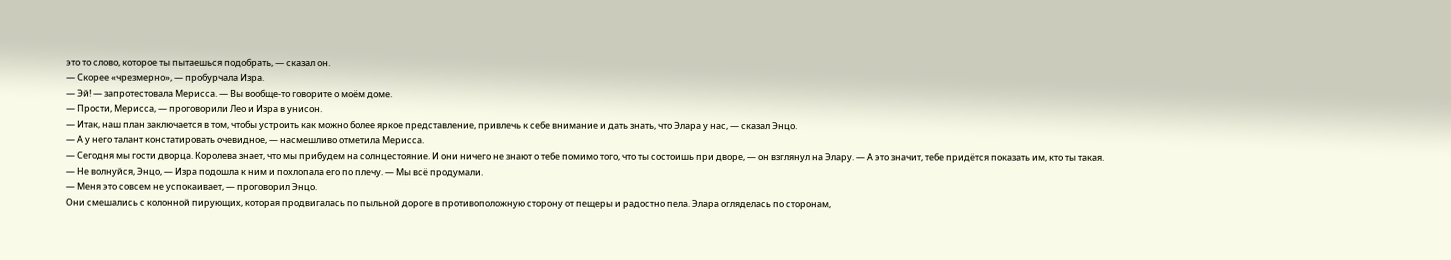это то слово, которое ты пытаешься подобрать, — сказал он.
— Скорее «чрезмерно», — пробурчала Изра.
— Эй! — запротестовала Мерисса. — Вы вообще-то говорите о моём доме.
— Прости, Мерисса, — проговорили Лео и Изра в унисон.
— Итак, наш план заключается в том, чтобы устроить как можно более яркое представление, привлечь к себе внимание и дать знать, что Элара у нас, — сказал Энцо.
— А у него талант констатировать очевидное, — насмешливо отметила Мерисса.
— Сегодня мы гости дворца. Королева знает, что мы прибудем на солнцестояние. И они ничего не знают о тебе помимо того, что ты состоишь при дворе, — он взглянул на Элару. — А это значит, тебе придётся показать им, кто ты такая.
— Не волнуйся, Энцо, — Изра подошла к ним и похлопала его по плечу. — Мы всё продумали.
— Меня это совсем не успокаивает, — проговорил Энцо.
Они смешались с колонной пирующих, которая продвигалась по пыльной дороге в противоположную сторону от пещеры и радостно пела. Элара огляделась по сторонам,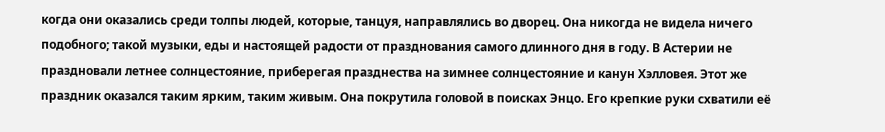когда они оказались среди толпы людей, которые, танцуя, направлялись во дворец. Она никогда не видела ничего подобного; такой музыки, еды и настоящей радости от празднования самого длинного дня в году. В Астерии не праздновали летнее солнцестояние, приберегая празднества на зимнее солнцестояние и канун Хэлловея. Этот же праздник оказался таким ярким, таким живым. Она покрутила головой в поисках Энцо. Его крепкие руки схватили её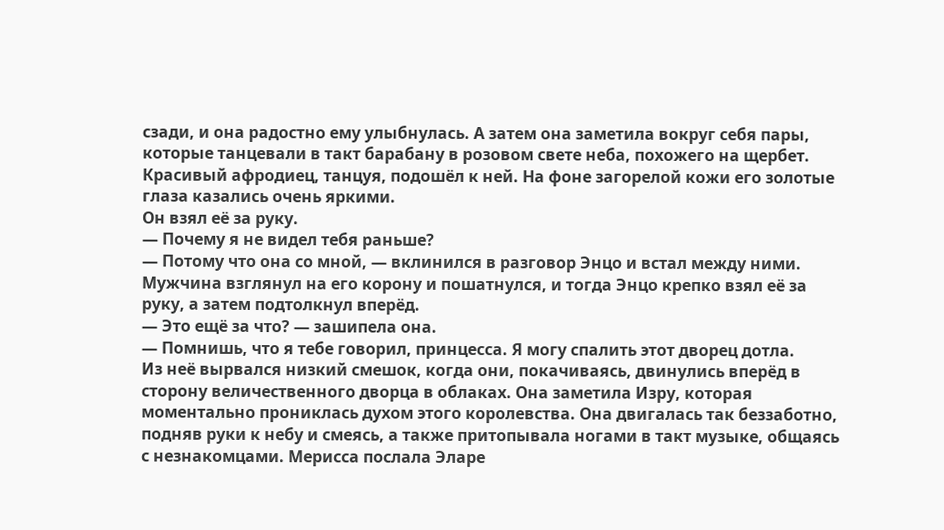сзади, и она радостно ему улыбнулась. А затем она заметила вокруг себя пары, которые танцевали в такт барабану в розовом свете неба, похожего на щербет. Красивый афродиец, танцуя, подошёл к ней. На фоне загорелой кожи его золотые глаза казались очень яркими.
Он взял её за руку.
— Почему я не видел тебя раньше?
— Потому что она со мной, — вклинился в разговор Энцо и встал между ними.
Мужчина взглянул на его корону и пошатнулся, и тогда Энцо крепко взял её за руку, а затем подтолкнул вперёд.
— Это ещё за что? — зашипела она.
— Помнишь, что я тебе говорил, принцесса. Я могу спалить этот дворец дотла.
Из неё вырвался низкий смешок, когда они, покачиваясь, двинулись вперёд в сторону величественного дворца в облаках. Она заметила Изру, которая моментально прониклась духом этого королевства. Она двигалась так беззаботно, подняв руки к небу и смеясь, а также притопывала ногами в такт музыке, общаясь с незнакомцами. Мерисса послала Эларе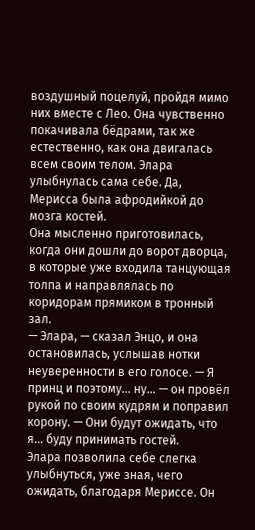воздушный поцелуй, пройдя мимо них вместе с Лео. Она чувственно покачивала бёдрами, так же естественно, как она двигалась всем своим телом. Элара улыбнулась сама себе. Да, Мерисса была афродийкой до мозга костей.
Она мысленно приготовилась, когда они дошли до ворот дворца, в которые уже входила танцующая толпа и направлялась по коридорам прямиком в тронный зал.
— Элара, — сказал Энцо, и она остановилась, услышав нотки неуверенности в его голосе. — Я принц и поэтому… ну… — он провёл рукой по своим кудрям и поправил корону. — Они будут ожидать, что я… буду принимать гостей.
Элара позволила себе слегка улыбнуться, уже зная, чего ожидать, благодаря Мериссе. Он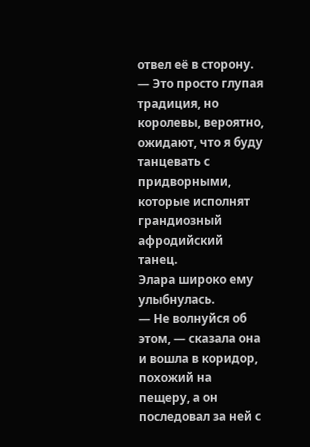отвел её в сторону.
— Это просто глупая традиция, но королевы, вероятно, ожидают, что я буду танцевать с придворными, которые исполнят грандиозный афродийский танец.
Элара широко ему улыбнулась.
— Не волнуйся об этом, — сказала она и вошла в коридор, похожий на пещеру, а он последовал за ней с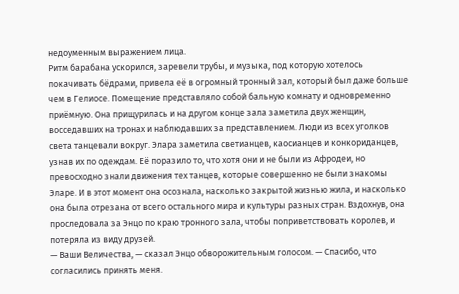недоуменным выражением лица.
Ритм барабана ускорился, заревели трубы, и музыка, под которую хотелось покачивать бёдрами, привела её в огромный тронный зал, который был даже больше чем в Гелиосе. Помещение представляло собой бальную комнату и одновременно приёмную. Она прищурилась и на другом конце зала заметила двух женщин, восседавших на тронах и наблюдавших за представлением. Люди из всех уголков света танцевали вокруг. Элара заметила светианцев, каосианцев и конкориданцев, узнав их по одеждам. Её поразило то, что хотя они и не были из Афродеи, но превосходно знали движения тех танцев, которые совершенно не были знакомы Эларе. И в этот момент она осознала, насколько закрытой жизнью жила, и насколько она была отрезана от всего остального мира и культуры разных стран. Вздохнув, она проследовала за Энцо по краю тронного зала, чтобы поприветствовать королев, и потеряла из виду друзей.
— Ваши Величества, — сказал Энцо обворожительным голосом. — Спасибо, что согласились принять меня.